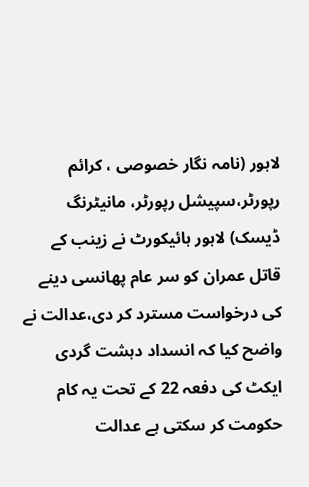لاہور (نامہ نگار خصوصی ، کرائم رپورٹر،سپیشل رپورٹر، مانیٹرنگ ڈیسک) لاہور ہائیکورٹ نے زینب کے قاتل عمران کو سر عام پھانسی دینے کی درخواست مسترد کر دی،عدالت نے واضح کیا کہ انسداد دہشت گردی ایکٹ کی دفعہ 22 کے تحت یہ کام حکومت کر سکتی ہے عدالت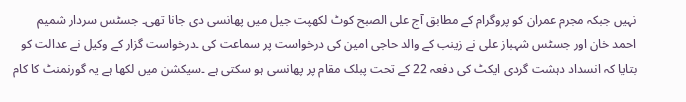نہیں جبکہ مجرم عمران کو پروگرام کے مطابق آج علی الصبح کوٹ لکھپت جیل میں پھانسی دی جانا تھی۔ جسٹس سردار شمیم احمد خان اور جسٹس شہباز علی نے زینب کے والد حاجی امین کی درخواست پر سماعت کی ۔درخواست گزار کے وکیل نے عدالت کو بتایا کہ انسداد دہشت گردی ایکٹ کی دفعہ 22 کے تحت پبلک مقام پر پھانسی ہو سکتی ہے ۔سیکشن میں لکھا ہے یہ گورنمنٹ کا کام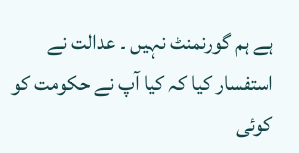ہے ہم گورنمنٹ نہیں ۔ عدالت نے استفسار کیا کہ کیا آپ نے حکومت کو کوئی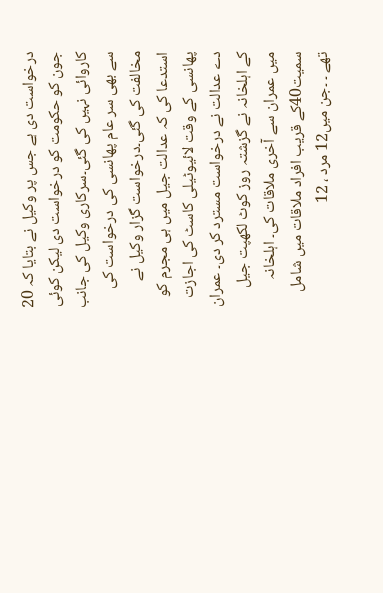درخواست دی ہے جس پر وکیل نے بتایا کہ 20 جون کو حکومت کو درخواست دی لیکن کوئی کاروائی نہیں کی گئی۔سرکاری وکیل کی جانب سے بھی سر عام پھانسی کی درخواست کی مخالفت کی گئی۔درخواست گزار وکیل نے استدعا کی کہ عدالت جیل میں ہی مجرم کو پھانسی کے وقت لائیوٹیلی کاسٹ کی اجازت دے عدالت نے درخواست مسترد کر دی۔ عمران کے اہلخانہ نے گزشتہ روز کوٹ لکھپت جیل میں عمران سے آخری ملاقات کی۔ اہلخانہ سمیت40کے قریب افراد ملاقات میں شامل تھے ۔ ۔جن میں12 مرد ، 12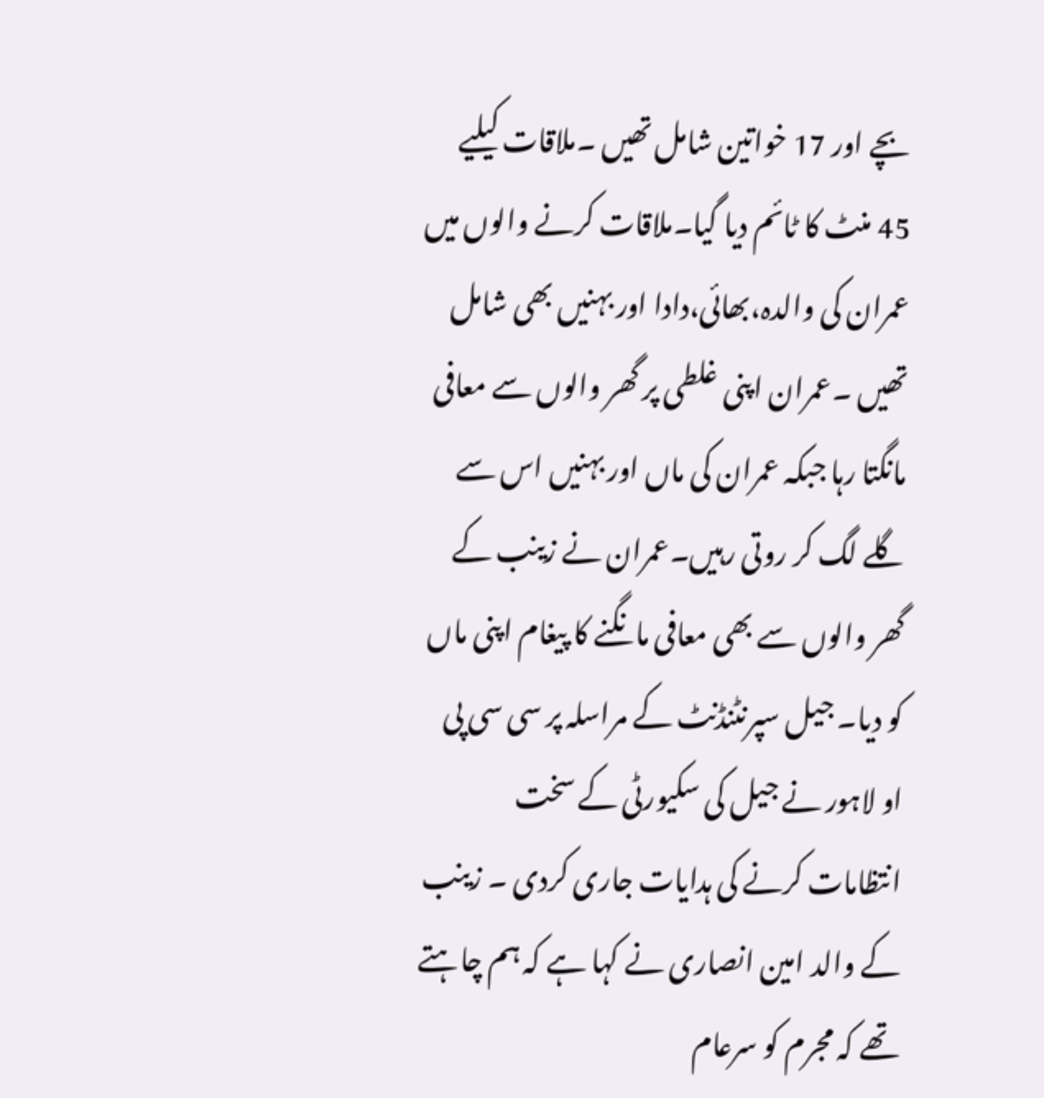بچے اور 17 خواتین شامل تھیں ۔ملاقات کیلیے 45 منٹ کا ٹائم دیا گیا۔ملاقات کرنے والوں میں عمران کی والدہ،بھائی،دادا اور بہنیں بھی شامل تھیں ۔عمران اپنی غلطی پر گھر والوں سے معافی مانگتا رہا جبکہ عمران کی ماں اور بہنیں اس سے گلے لگ کر روتی رہیں۔عمران نے زینب کے گھر والوں سے بھی معافی مانگنے کا پیغام اپنی ماں کو دیا۔ جیل سپرنٹنڈنٹ کے مراسلہ پر سی سی پی او لاہور نے جیل کی سکیورٹی کے سخت انتظامات کرنے کی ہدایات جاری کردی ۔ زینب کے والد امین انصاری نے کہا ہے کہ ہم چاہتے تھے کہ مجرم کو سرعام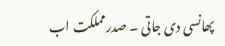پھانسی دی جاتی ۔ صدرمملکت اب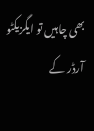بھی چاہیں تو ایگزیکٹو آرڈر کے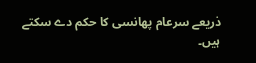ذریعے سرعام پھانسی کا حکم دے سکتے ہیں۔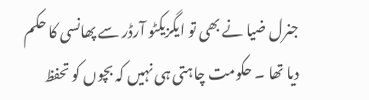جنرل ضیا نے بھی تو ایگزیکٹو آرڈر سے پھانسی کا حکم دیا تھا ۔ حکومت چاہتی ہی نہیں کہ بچوں کو تحفظ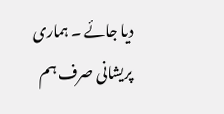دیا جائے ۔ ہماری پریشانی صرف ہم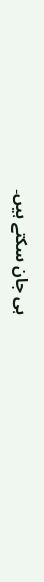ہی جان سکتے ہیں۔